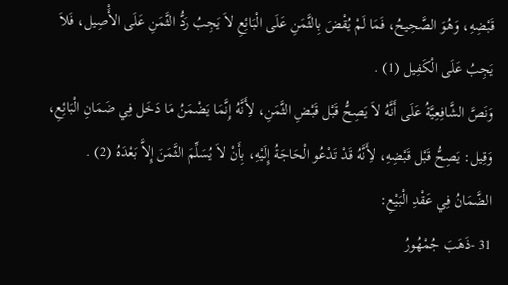قَبْضِهِ، وَهُوَ الصَّحِيحُ، فَمَا لَمْ يُقْضَ بِالثَّمَنِ عَلَى الْبَائِعِ لاَ يَجِبُ رَدُّ الثَّمَنِ عَلَى الأَْصِيل، فَلاَ يَجِبُ عَلَى الْكَفِيل (1) .
وَنَصَّ الشَّافِعِيَّةُ عَلَى أَنَّهُ لاَ يَصِحُّ قَبْل قَبْضِ الثَّمَنِ، لأَِنَّهُ إِنَّمَا يَضْمَنُ مَا دَخَل فِي ضَمَانِ الْبَائِعِ، وَقِيل: يَصِحُّ قَبْل قَبْضِهِ، لأَِنَّهُ قَدْ تَدْعُو الْحَاجَةُ إِلَيْهِ، بِأَنْ لاَ يُسَلِّمَ الثَّمَنَ إِلاَّ بَعْدَهُ (2) .
الضَّمَانُ فِي عَقْدِ الْبَيْعِ:
31 -ذَهَبَ جُمْهُورُ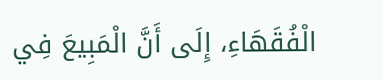الْفُقَهَاءِ، إِلَى أَنَّ الْمَبِيعَ فِي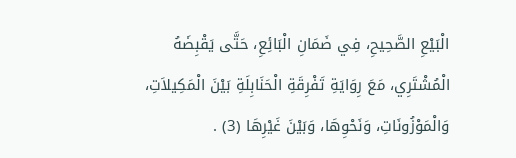الْبَيْعِ الصَّحِيحِ، فِي ضَمَانِ الْبَائِعِ، حَتَّى يَقْبِضَهُ الْمُشْتَرِي، مَعَ رِوَايَةِ تَفْرِقَةِ الْحَنَابِلَةِ بَيْنَ الْمَكِيلاَتِ، وَالْمَوْزُونَاتِ، وَنَحْوِهَا، وَبَيْنَ غَيْرِهَا (3) .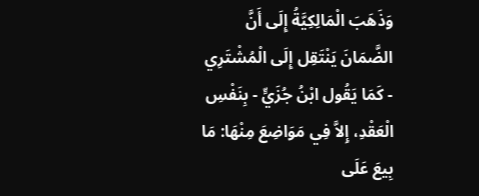وَذَهَبَ الْمَالِكِيَّةُ إِلَى أَنَّ الضَّمَانَ يَنْتَقِل إِلَى الْمُشْتَرِي - كَمَا يَقُول ابْنُ جُزَيٍّ - بِنَفْسِ الْعَقْدِ، إِلاَّ فِي مَوَاضِعَ مِنْهَا: مَا بِيعَ عَلَى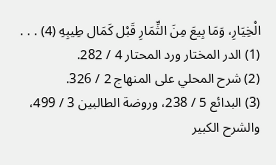الْخِيَارِ، وَمَا بِيعَ مِنَ الثِّمَارِ قَبْل كَمَال طِيبِهِ (4) . . .
(1) الدر المختار ورد المحتار 4 / 282.
(2) شرح المحلي على المنهاج 2 / 326.
(3) البدائع 5 / 238، وروضة الطالبين 3 / 499، والشرح الكبير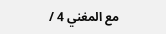مع المغني 4 /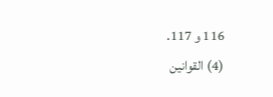116 و 117.
(4) القوانين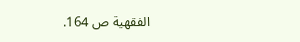الفقهية ص 164.